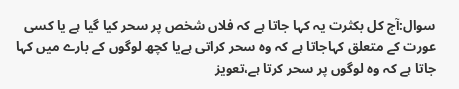سوال:آج کل بکثرت یہ کہا جاتا ہے کہ فلاں شخص پر سحر کیا گیا ہے یا کسی عورت کے متعلق کہاجاتا ہے کہ وہ سحر کراتی ہےیا کچھ لوگوں کے بارے میں کہا جاتا ہے کہ وہ لوگوں پر سحر کرتا ہے،تعویز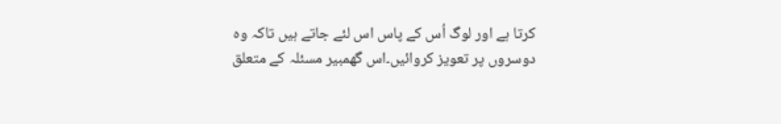کرتا ہے اور لوگ اُس کے پاس اس لئے جاتے ہیں تاکہ وہ دوسروں پر تعویز کروائیں۔اس گھمبیر مسئلہ کے متعلق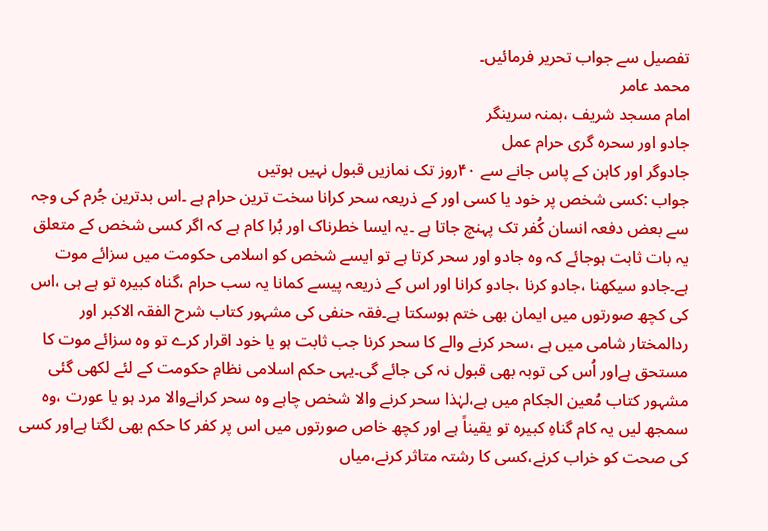تفصیل سے جواب تحریر فرمائیں۔
محمد عامر
امام مسجد شریف ،بمنہ سرینگر
جادو اور سحرہ گری حرام عمل
جادوگر اور کاہن کے پاس جانے سے ۴۰روز تک نمازیں قبول نہیں ہوتیں
جواب :کسی شخص پر خود یا کسی اور کے ذریعہ سحر کرانا سخت ترین حرام ہے ۔اس بدترین جُرم کی وجہ سے بعض دفعہ انسان کُفر تک پہنچ جاتا ہے ۔یہ ایسا خطرناک اور بُرا کام ہے کہ اگر کسی شخص کے متعلق یہ بات ثابت ہوجائے کہ وہ جادو اور سحر کرتا ہے تو ایسے شخص کو اسلامی حکومت میں سزائے موت ہے۔جادو سیکھنا ،جادو کرنا ،جادو کرانا اور اس کے ذریعہ پیسے کمانا یہ سب حرام ،گناہ کبیرہ تو ہے ہی ،اس کی کچھ صورتوں میں ایمان بھی ختم ہوسکتا ہے۔فقہ حنفی کی مشہور کتاب شرح الفقہ الاکبر اور ردالمختار شامی میں ہے ،سحر کرنے والے کا سحر کرنا جب ثابت ہو یا خود اقرار کرے تو وہ سزائے موت کا مستحق ہےاور اُس کی توبہ بھی قبول نہ کی جائے گی۔یہی حکم اسلامی نظامِ حکومت کے لئے لکھی گئی مشہور کتاب مُعین الجکام میں ہے،لہٰذا سحر کرنے والا شخص چاہے وہ سحر کرانےوالا مرد ہو یا عورت ،وہ سمجھ لیں یہ کام گناہِ کبیرہ تو یقیناً ہے اور کچھ خاص صورتوں میں اس پر کفر کا حکم بھی لگتا ہےاور کسی کی صحت کو خراب کرنے،کسی کا رشتہ متاثر کرنے،میاں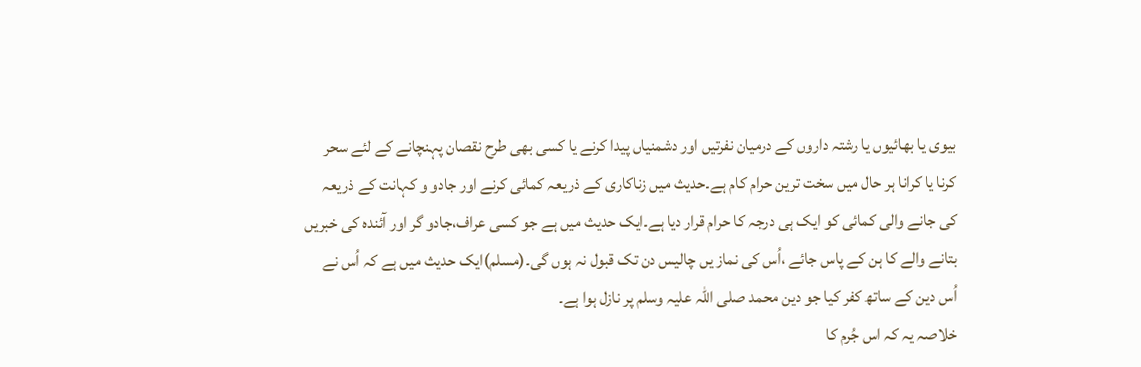بیوی یا بھائیوں یا رشتہ داروں کے درمیان نفرتیں اور دشمنیاں پیدا کرنے یا کسی بھی طرح نقصان پہنچانے کے لئے سحر کرنا یا کرانا ہر حال میں سخت ترین حرام کام ہے۔حدیث میں زناکاری کے ذریعہ کمائی کرنے اور جادو و کہانت کے ذریعہ کی جانے والی کمائی کو ایک ہی درجہ کا حرام قرار دیا ہے۔ایک حدیث میں ہے جو کسی عراف،جادو گر اور آئندہ کی خبریں بتانے والے کا ہن کے پاس جائے ،اُس کی نماز یں چالیس دن تک قبول نہ ہوں گی۔(مسلم)ایک حدیث میں ہے کہ اُس نے اُس دین کے ساتھ کفر کیا جو دین محمد صلی اللہ علیہ وسلم پر نازل ہوا ہے۔
خلاصہ یہ کہ اس جُرم کا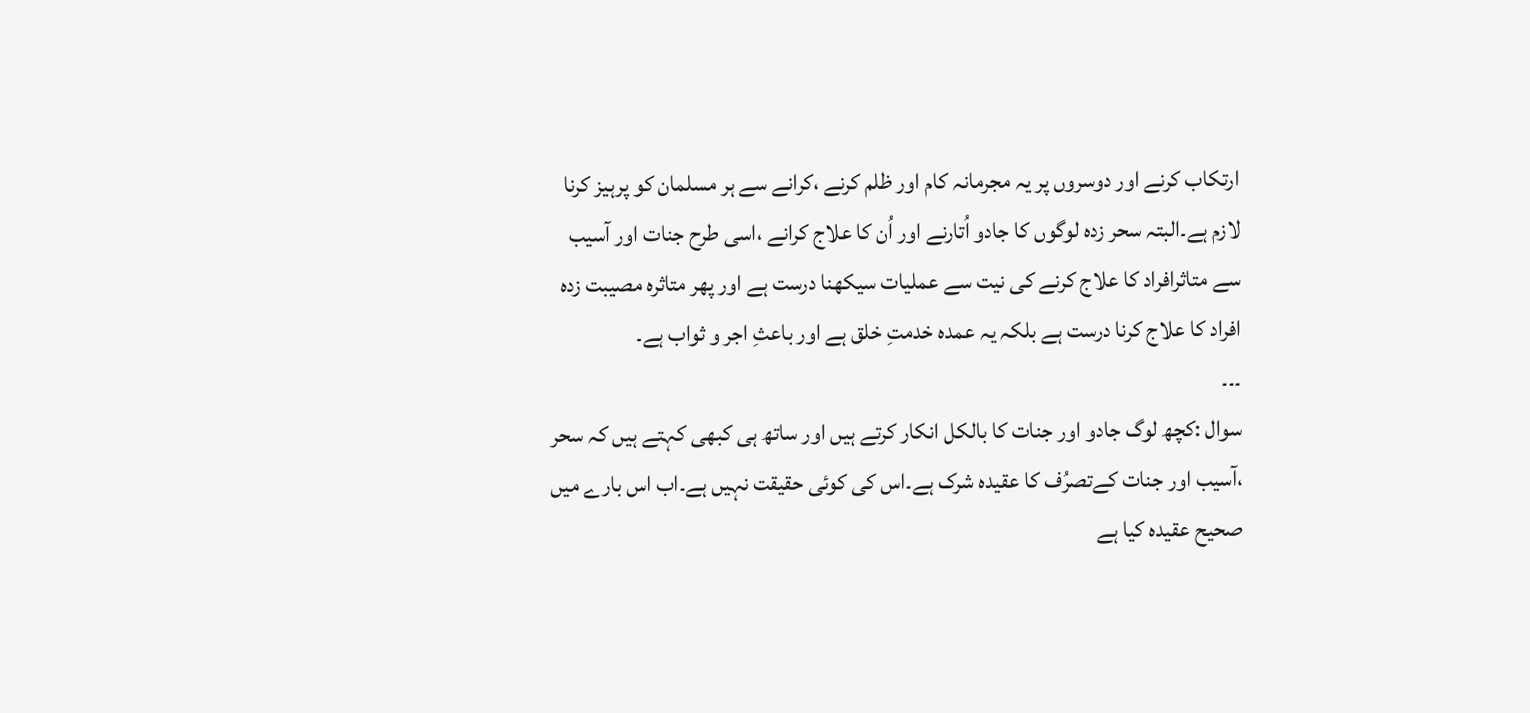ارتکاب کرنے اور دوسروں پر یہ مجرمانہ کام اور ظلم کرنے ،کرانے سے ہر مسلمان کو پرہیز کرنا لازم ہے۔البتہ سحر زدہ لوگوں کا جادو اُتارنے اور اُن کا علاج کرانے ،اسی طرح جنات اور آسیب سے متاثرافراد کا علاج کرنے کی نیت سے عملیات سیکھنا درست ہے اور پھر متاثرہ مصیبت زدہ افراد کا علاج کرنا درست ہے بلکہ یہ عمدہ خدمتِ خلق ہے اور باعثِ اجر و ثواب ہے۔
۔۔۔
سوال :کچھ لوگ جادو اور جنات کا بالکل انکار کرتے ہیں اور ساتھ ہی کبھی کہتے ہیں کہ سحر ،آسیب اور جنات کےتصرُف کا عقیدہ شرک ہے۔اس کی کوئی حقیقت نہیں ہے۔اب اس بارے میں صحیح عقیدہ کیا ہے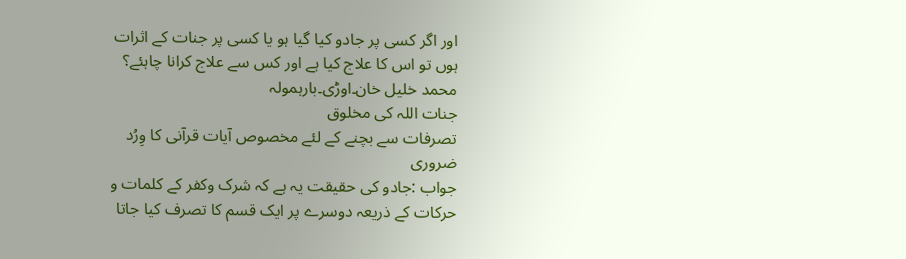اور اگر کسی پر جادو کیا گیا ہو یا کسی پر جنات کے اثرات ہوں تو اس کا علاج کیا ہے اور کس سے علاج کرانا چاہئے؟
محمد خلیل خان۔اوڑی۔بارہمولہ
جنات اللہ کی مخلوق
تصرفات سے بچنے کے لئے مخصوص آیات قرآنی کا وِرُد ضروری
جواب :جادو کی حقیقت یہ ہے کہ شرک وکفر کے کلمات و حرکات کے ذریعہ دوسرے پر ایک قسم کا تصرف کیا جاتا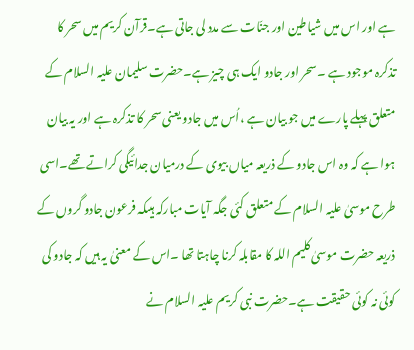ہے اور اس میں شیاطین اور جنّات سے مدد لی جاتی ہے۔قرآن کریم میں سحر کا تذکرہ موجود ہے ۔سحر اور جادو ایک ہی چیز ہے۔حضرت سلیمان علیہ السلام کے متعلق پہلے پارے میں جو بیان ہے ،اُس میں جادو یعنی سحر کا تذکرہ ہے اور یہ بیان ہوا ہے کہ وہ اس جادو کے ذریعہ میاں بیوی کے درمیان جدائیگی کراتے تھے۔اسی طرح موسیٰ علیہ السلام کے متعلق کئی جگہ آیات مبارکہ ہیںکہ فرعون جادو گروں کے ذریعہ حضرت موسیٰ کلیم اللہ کا مقابلہ کرنا چاہتا تھا ۔اس کے معنیٰ یہ ہیں کہ جادو کی کوئی نہ کوئی حقیقت ہے۔حضرت نبی کریم علیہ السلام نے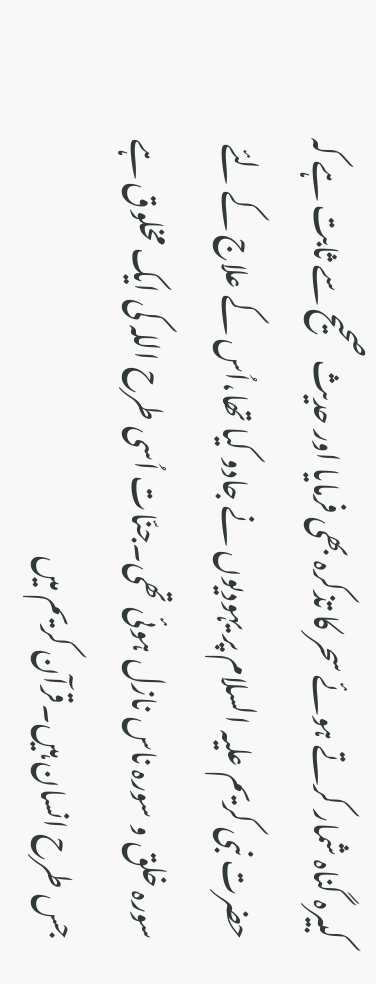کبیرہ گناہ شمار کرتے ہوئے سحر کا تذکرہ بھی فرمایا اور حدیث صحیح سے ثابت ہے کہ حضرت نبی کریم علیہ السلام پر یہودیوں نے جادو کیا تھا،اُس کے علاج کے لئے سورہ خلق و سورہ ناس نازل ہوئی تھی۔جنّات اُسی طرح اللہ کی ایک مخلوق ہے جس طرح انسان ہیں۔قرآن کریم میں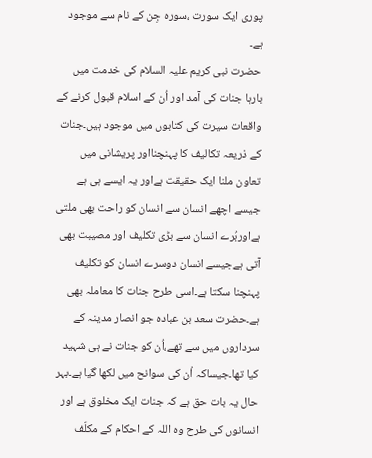پوری ایک سورت ،سورہ جِن کے نام سے موجود ہے۔
حضرت نبی کریم علیہ السلام کی خدمت میں بارہا جنات کی آمد اور اُن کے اسلام قبول کرنے کے واقعات سیرت کی کتابوں میں موجود ہیں۔جنات کے ذریعہ تکالیف کا پہنچنااور پریشانی میں تعاون ملنا ایک حقیقت ہےاور یہ ایسے ہی ہے جیسے اچھے انسان سے انسان کو راحت بھی ملتی ہےاوربُرے انسان سے بڑی تکلیف اور مصیبت بھی آتی ہےجیسے انسان دوسرے انسان کو تکلیف پہنچنا سکتا ہے۔اسی طرح جنات کا معاملہ بھی ہے۔حضرت سعد بن عبادہ جو انصار مدینہ کے سرداروں میں سے تھے،اُن کو جنات نے ہی شہید کیا تھا۔جیساکہ اُن کی سوانح میں لکھا گیا ہے۔بہر حال یہ بات حق ہے کہ جنات ایک مخلوق ہے اور انسانوں کی طرح وہ اللہ کے احکام کے مکلّف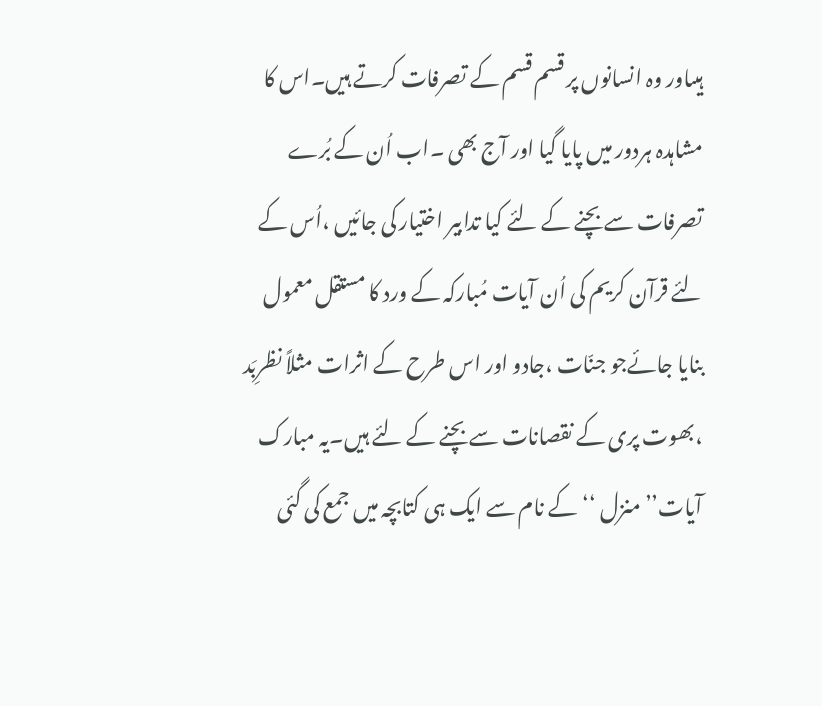ہیںاور وہ انسانوں پر قسم قسم کے تصرفات کرتے ہیں۔اس کا مشاہدہ ہردور میں پایا گیا اور آج بھی ۔اب اُن کے بُرے تصرفات سے بچنے کے لئے کیا تدابیر اختیار کی جائیں ،اُس کے لئے قرآن کریم کی اُن آیات مُبارکہ کے ورد کا مستقل معمول بنایا جائےجو جنّات ،جادو اور اس طرح کے اثرات مثلاً نظرِبَد ،بھوت پری کے نقصانات سے بچنے کے لئے ہیں۔یہ مبارک آیات’’ منزل ‘‘کے نام سے ایک ہی کتابچہ میں جمع کی گئی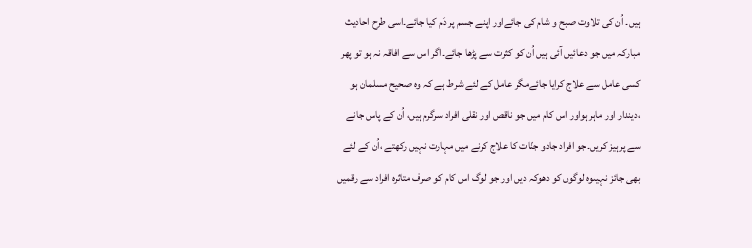ہیں۔ اُن کی تلاوت صبح و شام کی جائےاور اپنے جسم پر دَم کیا جائے۔اسی طرح احادیث مبارکہ میں جو دعائیں آئی ہیں اُن کو کثرت سے پڑھا جائے۔اگر اس سے افاقہ نہ ہو تو پھر کسی عامل سے علاج کرایا جائےمگر عامل کے لئے شرط ہے کہ وہ صحیح مسلمان ہو ،دیندار اور ماہر ہواور اس کام میں جو ناقص اور نقلی افراد سرگرم ہیں، اُن کے پاس جانے سے پرہیز کریں۔جو افراد جادو جنّات کا علاج کرنے میں مہارت نہیں رکھتے ،اُن کے لئے بھی جائز نہیںوہ لوگوں کو دھوکہ دیں اور جو لوگ اس کام کو صرف متاثرہ افراد سے رقمیں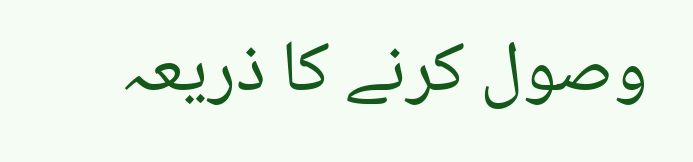وصول کرنے کا ذریعہ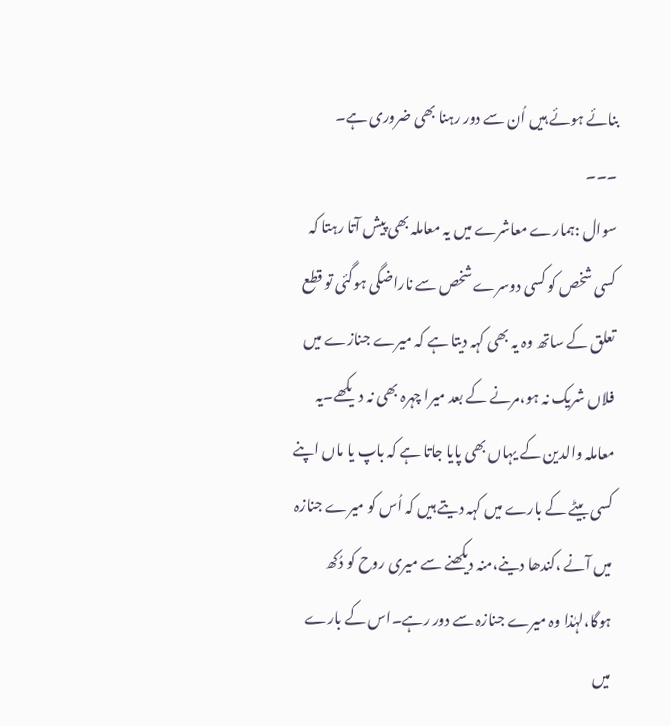بنائے ہوئے ہیں اُن سے دور رہنا بھی ضروری ہے۔
۔۔۔
سوال :ہمارے معاشرے میں یہ معاملہ بھی پیش آتا رہتا کہ کسی شخص کو کسی دوسرے شخص سے ناراضگی ہوگئی تو قطع تعلق کے ساتھ وہ یہ بھی کہہ دیتا ہے کہ میرے جنازے میں فلاں شریک نہ ہو،مرنے کے بعد میرا چہرہ بھی نہ دیکھے۔یہ معاملہ والدین کے یہاں بھی پایا جاتا ہے کہ باپ یا ماں اپنے کسی بیٹے کے بارے میں کہہ دیتے ہیں کہ اُس کو میرے جنازہ میں آنے ،کندھا دینے،منہ دیکھنے سے میری روح کو دُکھ ہوگا،لہٰذا وہ میرے جنازہ سے دور رہے۔اس کے بارے میں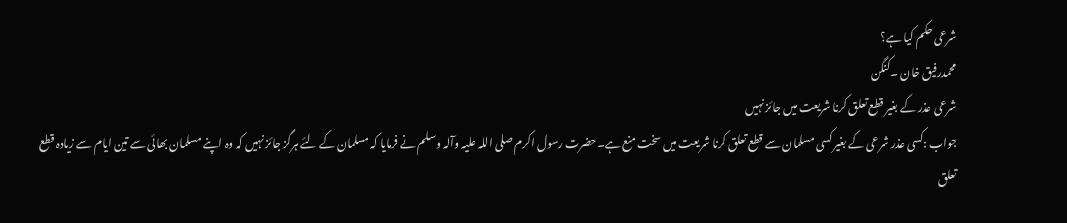شرعی حکم کیا ہے؟
محمدرفیق خان ۔کنگن
شرعی عذر کے بغیر قطع تعلق کرنا شریعت میں جائز نہیں
جواب :کسی عذر شرعی کے بغیر کسی مسلمان سے قطع تعلق کرنا شریعت میں سخت منع ہے۔حضرت رسول اکرم صلی اللہ علیہ وآلہ وسلم نے فرمایا کہ مسلمان کے لئے ہرگز جائز نہیں کہ وہ اپنے مسلمان بھائی سے تین ایام سے زیادہ قطع تعلق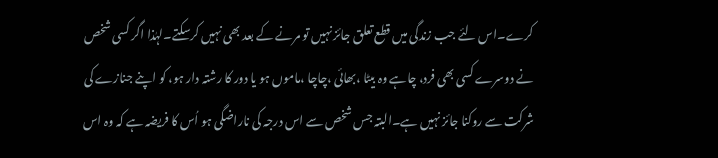کرے۔اس لئے جب زندگی میں قطع تعلق جائز نہیں تو مرنے کے بعد بھی نہیں کرسکتے۔لہٰذا اگر کسی شخص نے دوسرے کسی بھی فرد، چاہے وہ بیٹا ،بھائی ،چاچا ،ماموں ہو یا دور کا رشتہ دار ہو، کو اپنے جنازے کی شرکت سے روکنا جائز نہیں ہے۔البتہ جس شخص سے اس درجہ کی ناراضگی ہو اُس کا فریضہ ہے کہ وہ اس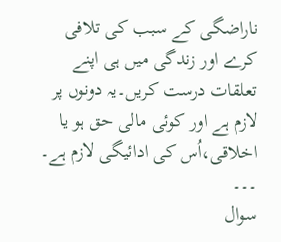ناراضگی کے سبب کی تلافی کرے اور زندگی میں ہی اپنے تعلقات درست کریں۔یہ دونوں پر لازم ہے اور کوئی مالی حق ہو یا اخلاقی،اُس کی ادائیگی لازم ہے۔
۔۔۔
سوال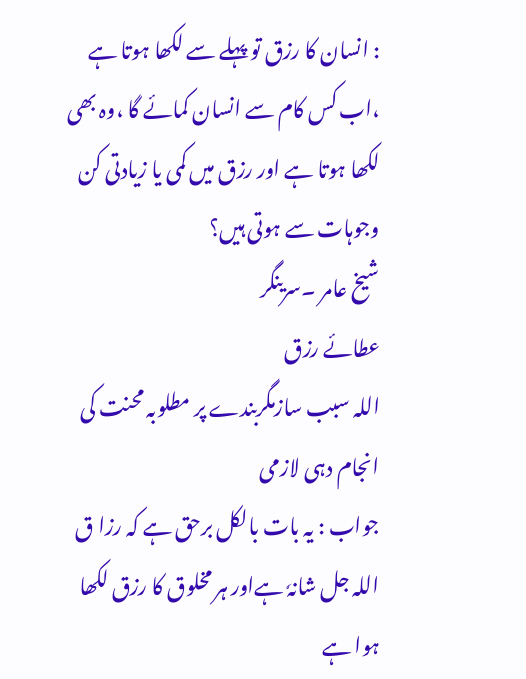: انسان کا رزق تو پہلے سے لکھا ہوتا ہے ،اب کس کام سے انسان کمائے گا ،وہ بھی لکھا ہوتا ہے اور رزق میں کمی یا زیادتی کن وجوہات سے ہوتی ہیں؟
شیخ عامر ۔سرینگر
عطائے رزق
اللہ سبب سازمگربندے پر مطلوبہ محنت کی انجام دہی لازمی
جواب : یہ بات بالکل برحق ہے کہ رزا ق اللہ جل شانہٗ ہےاور ہر مخلوق کا رزق لکھا ہوا ہے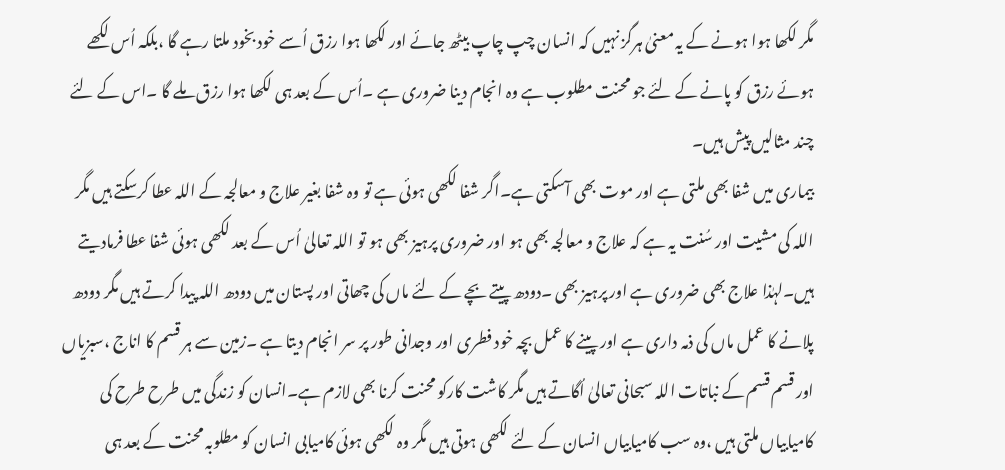مگر لکھا ہوا ہونے کے یہ معنیٰ ہرگز نہیں کہ انسان چپ چاپ بیٹھ جائے اور لکھا ہوا رزق اُسے خود بخود ملتا رہے گا ،بلکہ اُس لکھے ہوئے رزق کو پانے کے لئے جو محنت مطلوب ہے وہ انجام دینا ضروری ہے ۔اُس کے بعد ہی لکھا ہوا رزق ملے گا ۔اس کے لئے چند مثالیں پیش ہیں۔
بیماری میں شفا بھی ملتی ہے اور موت بھی آسکتی ہے۔اگر شفا لکھی ہوئی ہے تو وہ شفا بغیر علاج و معالجہ کے اللہ عطا کرسکتے ہیں مگر اللہ کی مشیت اور سُنت یہ ہے کہ علاج و معالجہ بھی ہو اور ضروری پرہیز بھی ہو تو اللہ تعالیٰ اُس کے بعد لکھی ہوئی شفا عطا فرمادیتے ہیں۔لہٰذا علاج بھی ضروری ہے اور پرہیز بھی ۔دودھ پیتے بچے کے لئے ماں کی چھاتی اور پستان میں دودھ اللہ پیدا کرتے ہیں مگر دودھ پلانے کا عمل ماں کی ذمہ داری ہے اور پینے کا عمل بچہ خود فطری اور وجدانی طور پر سر انجام دیتا ہے ۔زمین سے ہر قسم کا اناج ،سبزیاں اور قسم قسم کے نباتات اللہ سبحانی تعالیٰ اُگاتے ہیں مگر کاشت کارکو محنت کرنا بھی لازم ہے۔انسان کو زندگی میں طرح طرح کی کامیابیاں ملتی ہیں ،وہ سب کامیابیاں انسان کے لئے لکھی ہوتی ہیں مگر وہ لکھی ہوئی کامیابی انسان کو مطلوبہ محنت کے بعد ہی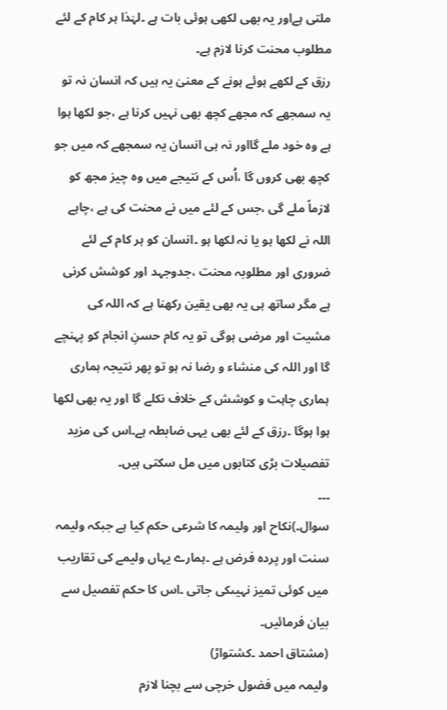ملتی ہےاور یہ بھی لکھی ہوئی بات ہے ۔لہٰذا ہر کام کے لئے مطلوب محنت کرنا لازم ہے۔
رزق کے لکھے ہوئے ہونے کے معنیٰ یہ ہیں کہ انسان نہ تو یہ سمجھے کہ مجھے کچھ بھی نہیں کرنا ہے ،جو لکھا ہوا ہے وہ خود ملے گااور نہ ہی انسان یہ سمجھے کہ میں جو کچھ بھی کروں گا ،اُس کے نتیجے میں وہ چیز مجھ کو لازماً ملے گی ،جس کے لئے میں نے محنت کی ہے ،چاہے اللہ نے لکھا ہو یا نہ لکھا ہو ۔انسان کو ہر کام کے لئے ضروری اور مطلوبہ محنت ،جدوجہد اور کوشش کرنی ہے مگر ساتھ ہی یہ بھی یقین رکھنا ہے کہ اللہ کی مشیت اور مرضی ہوگی تو یہ کام حسنِ انجام کو پہنچے گا اور اللہ کی منشاء و رضا نہ ہو تو پھر نتیجہ ہماری ہماری چاہت و کوشش کے خلاف نکلے گا اور یہ بھی لکھا ہوا ہوگا ۔رزق کے لئے بھی یہی ضابطہ ہے۔اس کی مزید تفصیلات بڑی کتابوں میں مل سکتی ہیں۔
۔۔۔
سوال۔)نکاح اور ولیمہ کا شرعی حکم کیا ہے جبکہ ولیمہ سنت اور پردہ فرض ہے ۔ہمارے یہاں ولیمے کی تقاریب میں کوئی تمیز نہیںکی جاتی ۔اس کا حکم تفصیل سے بیان فرمائیں۔
(مشتاق احمد ۔کشتواڑ)
ولیمہ میں فضول خرچی سے بچنا لازم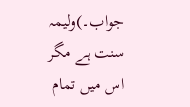جواب۔)ولیمہ سنت ہے مگر اس میں تمام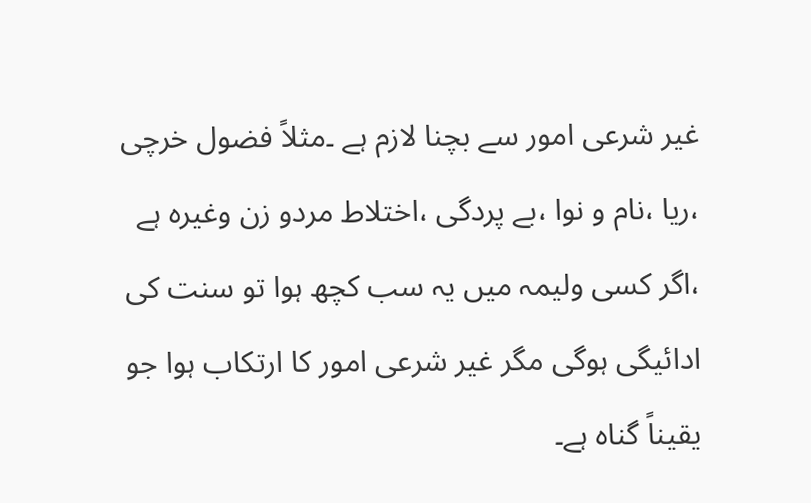غیر شرعی امور سے بچنا لازم ہے ۔مثلاً فضول خرچی ،ریا ،نام و نوا ،بے پردگی ،اختلاط مردو زن وغیرہ ہے ،اگر کسی ولیمہ میں یہ سب کچھ ہوا تو سنت کی ادائیگی ہوگی مگر غیر شرعی امور کا ارتکاب ہوا جو یقیناً گناہ ہے۔